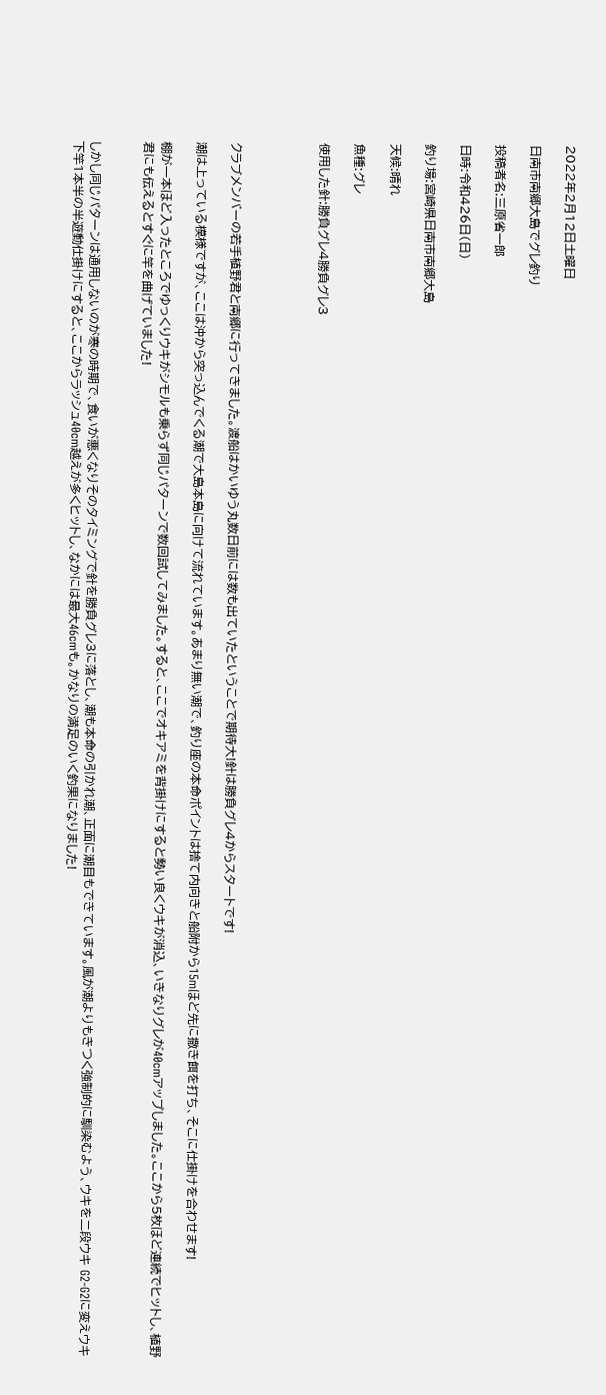2022年2月12日土曜日

日南市南郷大島でグレ釣り

投稿者名:三原省一郎

日時:令和426日(日)

釣り場:宮崎県日南市南郷大島

天候:晴れ

魚種:グレ

使用した針:勝負グレ4勝負グレ3




クラブメンバーの若手植野君と南郷に行ってきました。渡船はかいゆう丸数日前には数も出ていたということで期待大!針は勝負グレ4からスタートです!

潮は上っている模様ですが、ここは沖から突っ込んでくる潮で大島本島に向けて流れています。あまり無い潮で、釣り座の本命ポイントは捨て内向きと船附から15mほど先に撒き餌を打ち、そこに仕掛けを合わせます!

棚が一本ほど入ったところでゆっくりウキがシモルも乗らず同じパターンで数回試してみました。すると、ここでオキアミを背掛けにすると勢い良くウキが消込、いきなりグレが40cmアップしました。ここから5枚ほど連続でヒットし、植野君にも伝えるとすぐに竿を曲げていました!


しかし同じパターンは通用しないのが寒の時期で、食いが悪くなりそのタイミングで針を勝負グレ3に落とし、潮も本命の引かれ潮、正面に潮目もできています。風が潮よりもきつく強制的に馴染むよう、ウキを二段ウキ G2-G2に変えウキ下竿1本半の半遊動仕掛けにすると、ここからラッシュ40cm越えが多くヒットし、なかには最大46cmも。かなりの満足のいく釣果になりました!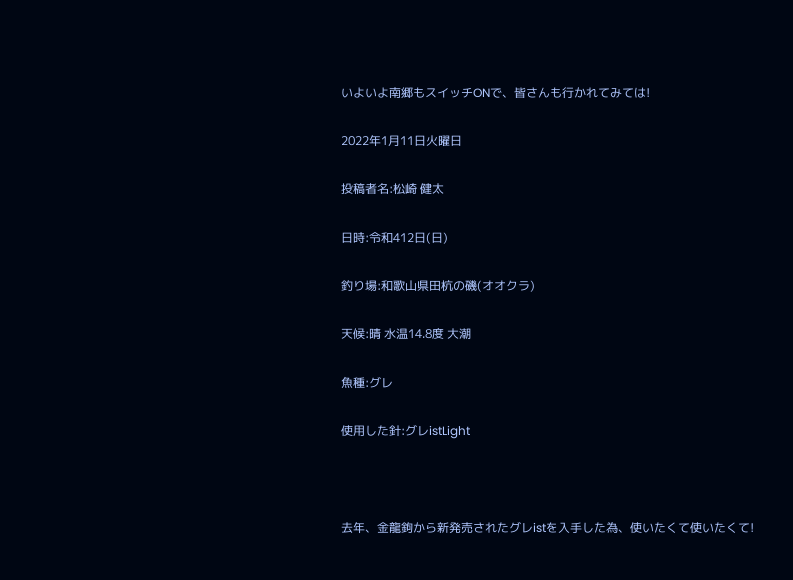いよいよ南郷もスイッチONで、皆さんも行かれてみては!

2022年1月11日火曜日

投稿者名:松崎 健太

日時:令和412日(日)

釣り場:和歌山県田杭の磯(オオクラ)

天候:晴 水温14.8度 大潮

魚種:グレ

使用した針:グレistLight



去年、金龍鉤から新発売されたグレistを入手した為、使いたくて使いたくて!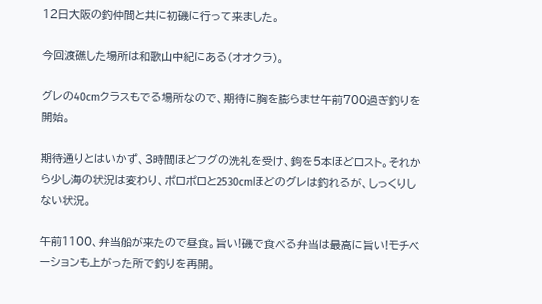12日大阪の釣仲間と共に初磯に行って来ました。

今回渡礁した場所は和歌山中紀にある(オオクラ)。

グレの40cmクラスもでる場所なので、期待に胸を膨らませ午前700過ぎ釣りを開始。

期待通りとはいかず、3時間ほどフグの洗礼を受け、鉤を5本ほどロスト。それから少し海の状況は変わり、ポロポロと2530cmほどのグレは釣れるが、しっくりしない状況。

午前1100、弁当船が来たので昼食。旨い!磯で食べる弁当は最高に旨い!モチベーションも上がった所で釣りを再開。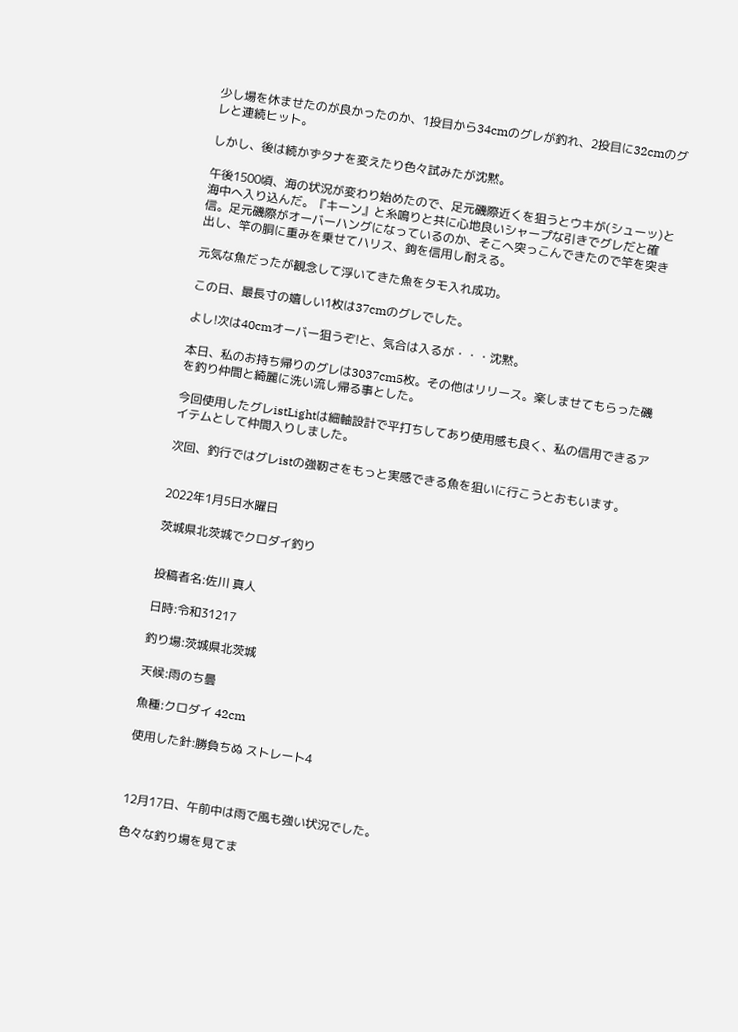少し場を休ませたのが良かったのか、1投目から34cmのグレが釣れ、2投目に32cmのグレと連続ヒット。

しかし、後は続かずタナを変えたり色々試みたが沈黙。

午後1500頃、海の状況が変わり始めたので、足元磯際近くを狙うとウキが(シューッ)と海中へ入り込んだ。『キーン』と糸鳴りと共に心地良いシャープな引きでグレだと確信。足元磯際がオーバーハングになっているのか、そこへ突っこんできたので竿を突き出し、竿の胴に重みを乗せてハリス、鉤を信用し耐える。

元気な魚だったが観念して浮いてきた魚をタモ入れ成功。

この日、最長寸の嬉しい1枚は37cmのグレでした。

よし!次は40cmオーバー狙うぞ!と、気合は入るが・・・沈黙。

本日、私のお持ち帰りのグレは3037cm5枚。その他はリリース。楽しませてもらった磯を釣り仲間と綺麗に洗い流し帰る事とした。

今回使用したグレistLightは細軸設計で平打ちしてあり使用感も良く、私の信用できるアイテムとして仲間入りしました。

次回、釣行ではグレistの強靭さをもっと実感できる魚を狙いに行こうとおもいます。


2022年1月5日水曜日

茨城県北茨城でクロダイ釣り


投稿者名:佐川 真人

日時:令和31217

釣り場:茨城県北茨城

天候:雨のち曇

魚種:クロダイ 42cm

使用した針:勝負ちぬ ストレート4



12月17日、午前中は雨で風も強い状況でした。

色々な釣り場を見てま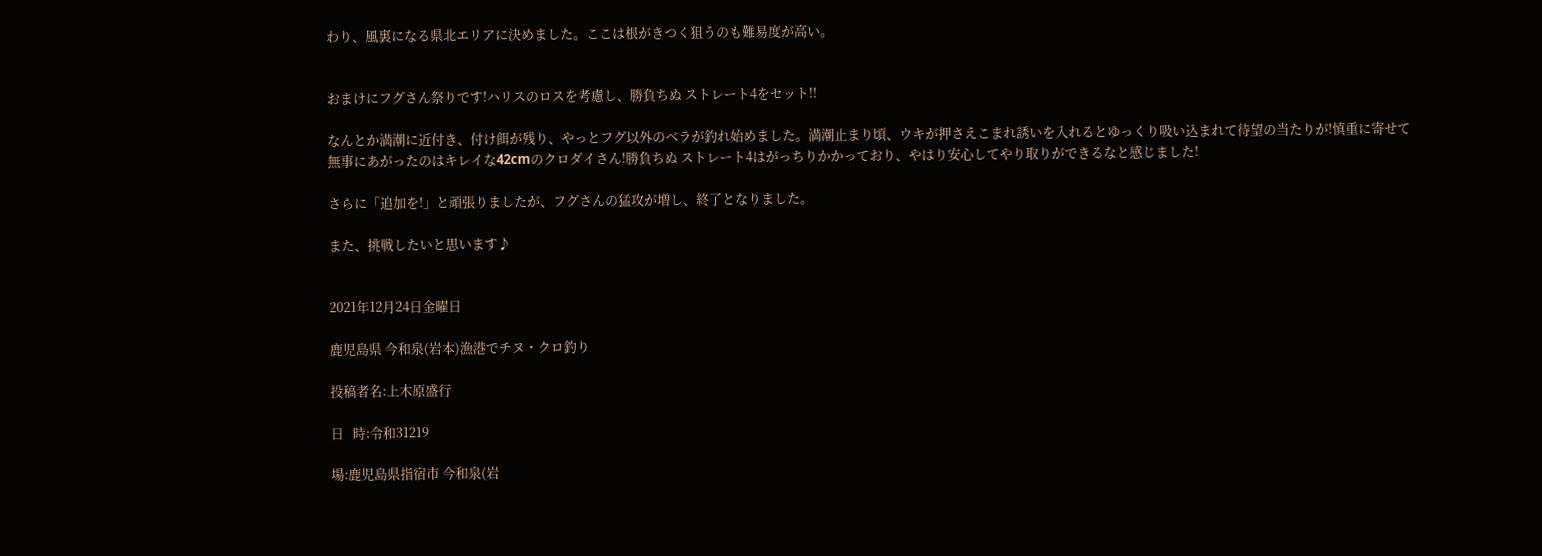わり、風裏になる県北エリアに決めました。ここは根がきつく狙うのも難易度が高い。


おまけにフグさん祭りです!ハリスのロスを考慮し、勝負ちぬ ストレート4をセット!!

なんとか満潮に近付き、付け餌が残り、やっとフグ以外のベラが釣れ始めました。満潮止まり頃、ウキが押さえこまれ誘いを入れるとゆっくり吸い込まれて待望の当たりが!慎重に寄せて無事にあがったのはキレイな42cmのクロダイさん!勝負ちぬ ストレート4はがっちりかかっており、やはり安心してやり取りができるなと感じました!

さらに「追加を!」と頑張りましたが、フグさんの猛攻が増し、終了となりました。

また、挑戦したいと思います♪


2021年12月24日金曜日

鹿児島県 今和泉(岩本)漁港でチヌ・クロ釣り

投稿者名:上木原盛行

日   時:令和31219

場:鹿児島県指宿市 今和泉(岩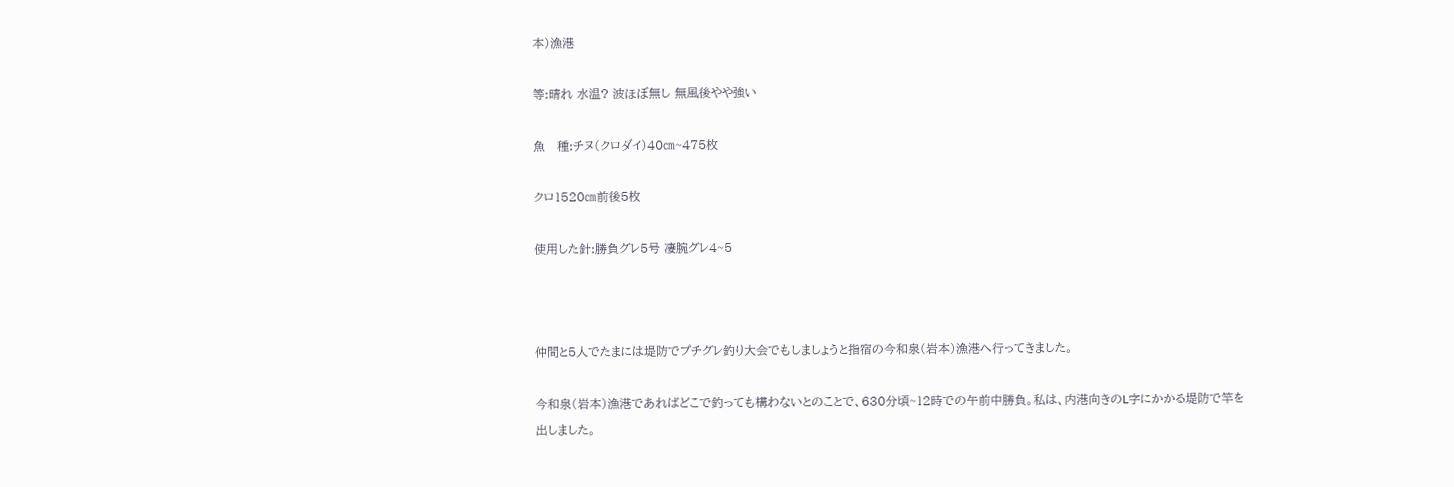本)漁港

等:晴れ 水温? 波ほぼ無し 無風後やや強い

魚   種:チヌ(クロダイ)40㎝~475枚

クロ1520㎝前後5枚

使用した針:勝負グレ5号 凄腕グレ4~5



仲間と5人でたまには堤防でプチグレ釣り大会でもしましょうと指宿の今和泉(岩本)漁港へ行ってきました。

今和泉(岩本)漁港であればどこで釣っても構わないとのことで、630分頃~12時での午前中勝負。私は、内港向きのL字にかかる堤防で竿を出しました。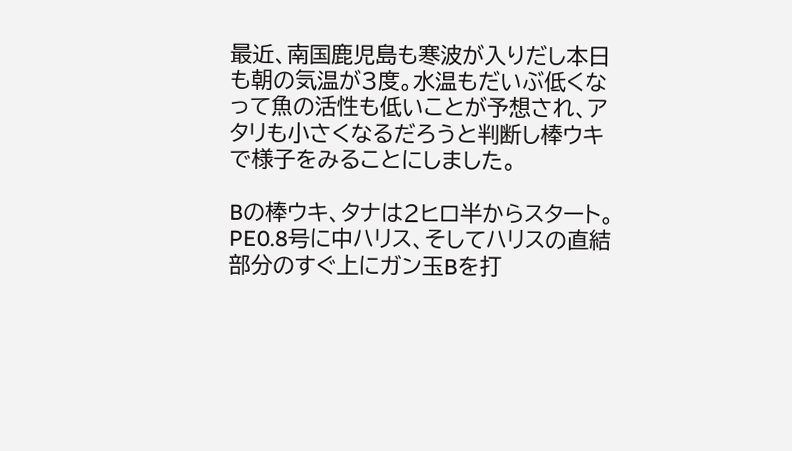最近、南国鹿児島も寒波が入りだし本日も朝の気温が3度。水温もだいぶ低くなって魚の活性も低いことが予想され、アタリも小さくなるだろうと判断し棒ウキで様子をみることにしました。

Bの棒ウキ、タナは2ヒロ半からスタート。PE0.8号に中ハリス、そしてハリスの直結部分のすぐ上にガン玉Bを打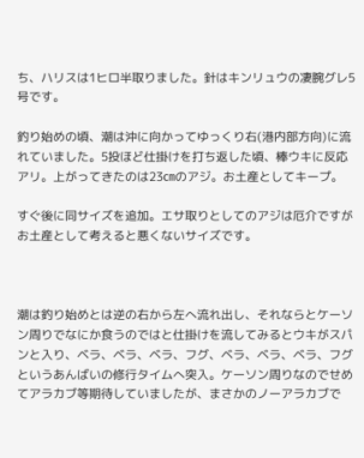ち、ハリスは1ヒロ半取りました。針はキンリュウの凄腕グレ5号です。

釣り始めの頃、潮は沖に向かってゆっくり右(港内部方向)に流れていました。5投ほど仕掛けを打ち返した頃、棒ウキに反応アリ。上がってきたのは23㎝のアジ。お土産としてキープ。

すぐ後に同サイズを追加。エサ取りとしてのアジは厄介ですがお土産として考えると悪くないサイズです。



潮は釣り始めとは逆の右から左へ流れ出し、それならとケーソン周りでなにか食うのではと仕掛けを流してみるとウキがスパンと入り、ベラ、ベラ、ベラ、フグ、ベラ、ベラ、ベラ、フグというあんばいの修行タイムへ突入。ケーソン周りなのでせめてアラカブ等期待していましたが、まさかのノーアラカブで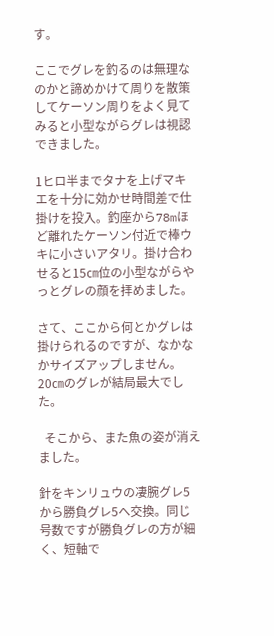す。

ここでグレを釣るのは無理なのかと諦めかけて周りを散策してケーソン周りをよく見てみると小型ながらグレは視認できました。

1ヒロ半までタナを上げマキエを十分に効かせ時間差で仕掛けを投入。釣座から78mほど離れたケーソン付近で棒ウキに小さいアタリ。掛け合わせると15㎝位の小型ながらやっとグレの顔を拝めました。

さて、ここから何とかグレは掛けられるのですが、なかなかサイズアップしません。20㎝のグレが結局最大でした。

  そこから、また魚の姿が消えました。

針をキンリュウの凄腕グレ5から勝負グレ5へ交換。同じ号数ですが勝負グレの方が細く、短軸で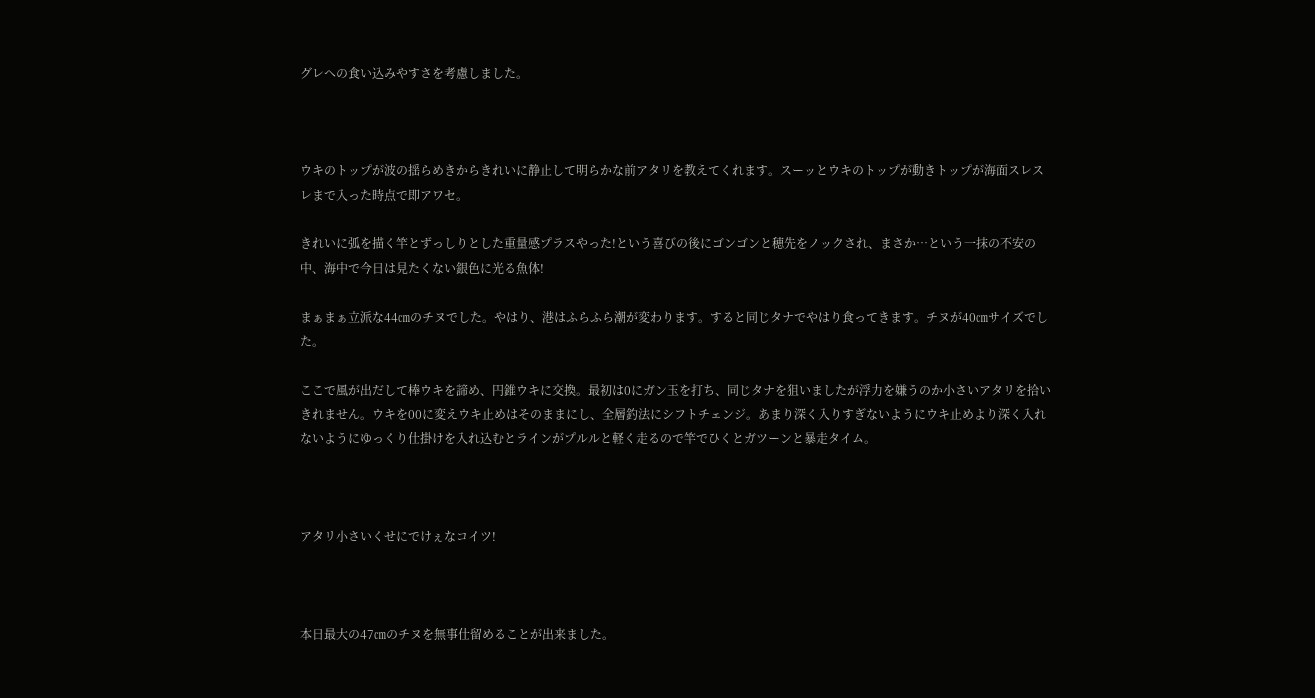グレへの食い込みやすさを考慮しました。



ウキのトップが波の揺らめきからきれいに静止して明らかな前アタリを教えてくれます。スーッとウキのトップが動きトップが海面スレスレまで入った時点で即アワセ。

きれいに弧を描く竿とずっしりとした重量感プラスやった!という喜びの後にゴンゴンと穂先をノックされ、まさか…という一抹の不安の中、海中で今日は見たくない銀色に光る魚体!

まぁまぁ立派な44㎝のチヌでした。やはり、港はふらふら潮が変わります。すると同じタナでやはり食ってきます。チヌが40㎝サイズでした。

ここで風が出だして棒ウキを諦め、円錐ウキに交換。最初は0にガン玉を打ち、同じタナを狙いましたが浮力を嫌うのか小さいアタリを拾いきれません。ウキを00に変えウキ止めはそのままにし、全層釣法にシフトチェンジ。あまり深く入りすぎないようにウキ止めより深く入れないようにゆっくり仕掛けを入れ込むとラインがプルルと軽く走るので竿でひくとガツーンと暴走タイム。



アタリ小さいくせにでけぇなコイツ!



本日最大の47㎝のチヌを無事仕留めることが出来ました。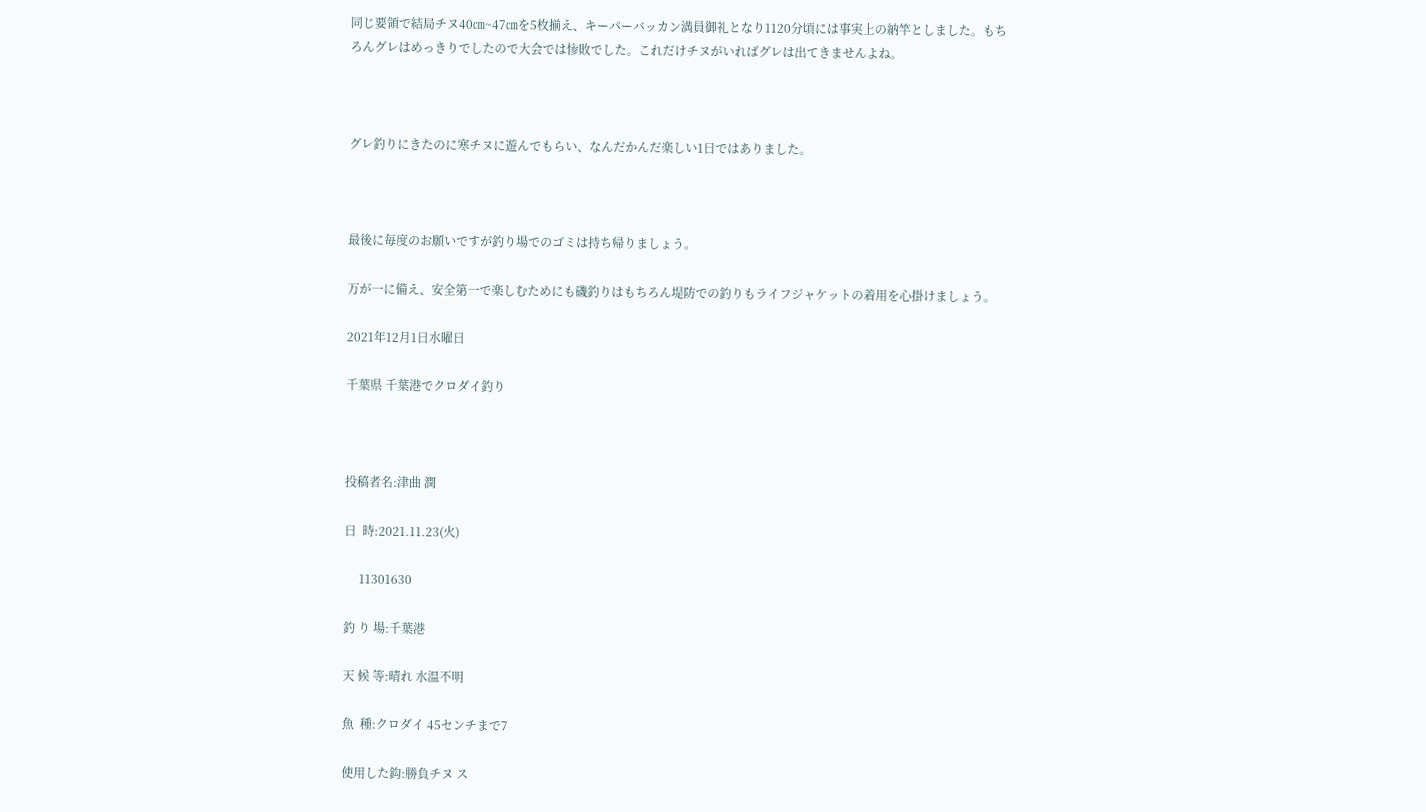同じ要領で結局チヌ40㎝~47㎝を5枚揃え、キーパーバッカン満員御礼となり1120分頃には事実上の納竿としました。もちろんグレはめっきりでしたので大会では惨敗でした。これだけチヌがいればグレは出てきませんよね。



グレ釣りにきたのに寒チヌに遊んでもらい、なんだかんだ楽しい1日ではありました。



最後に毎度のお願いですが釣り場でのゴミは持ち帰りましょう。

万が一に備え、安全第一で楽しむためにも磯釣りはもちろん堤防での釣りもライフジャケットの着用を心掛けましょう。

2021年12月1日水曜日

千葉県 千葉港でクロダイ釣り



投稿者名:津曲 潤

日  時:2021.11.23(火)

     11301630

釣 り 場:千葉港

天 候 等:晴れ 水温不明

魚  種:クロダイ 45センチまで7

使用した鈎:勝負チヌ ス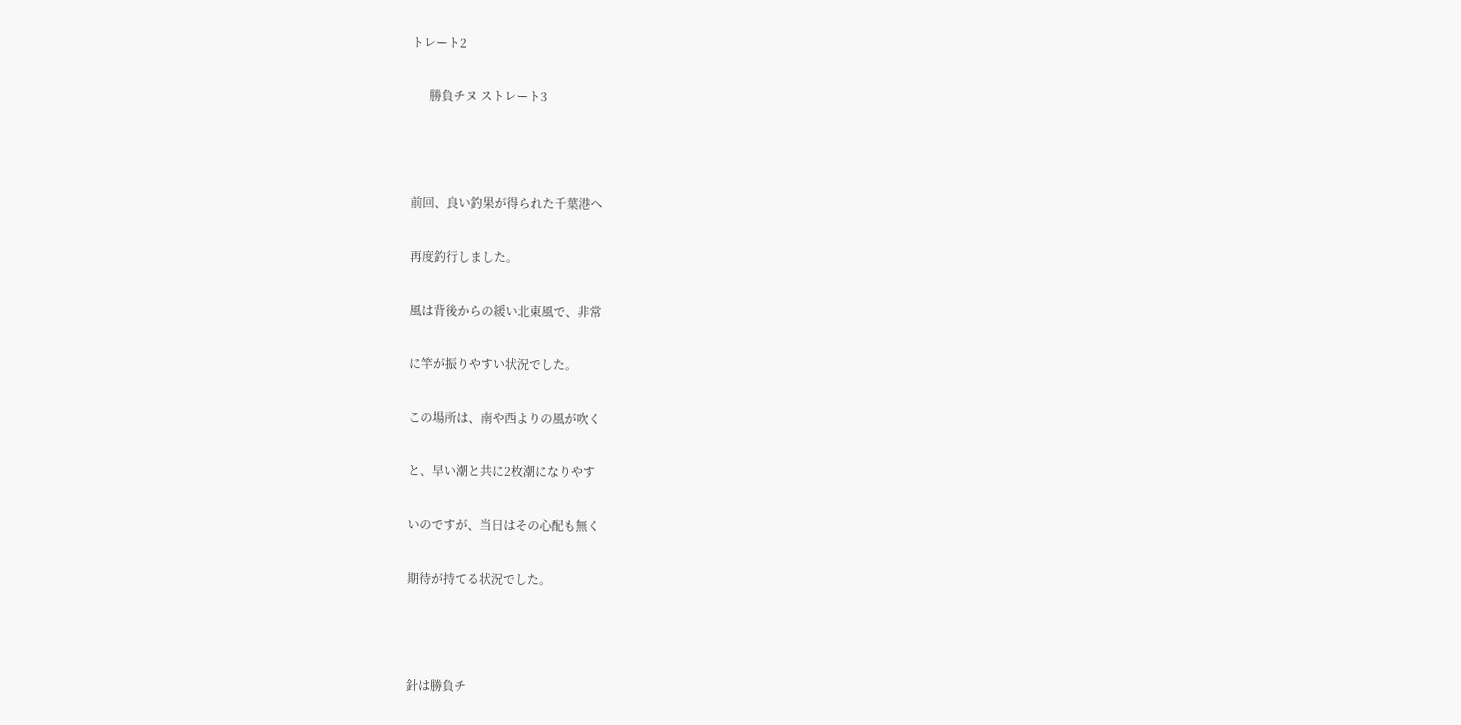トレート2

      勝負チヌ ストレート3



前回、良い釣果が得られた千葉港へ

再度釣行しました。

風は背後からの緩い北東風で、非常

に竿が振りやすい状況でした。

この場所は、南や西よりの風が吹く

と、早い潮と共に2枚潮になりやす

いのですが、当日はその心配も無く

期待が持てる状況でした。



針は勝負チ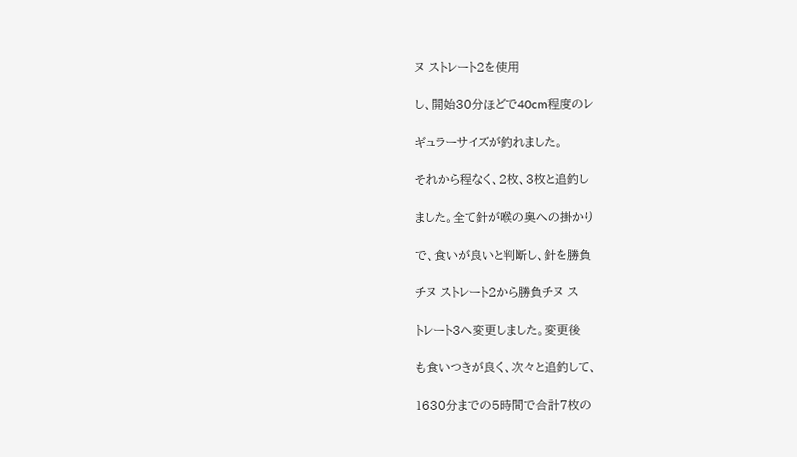ヌ ストレート2を使用

し、開始30分ほどで40cm程度のレ

ギュラーサイズが釣れました。

それから程なく、2枚、3枚と追釣し

ました。全て針が喉の奥への掛かり

で、食いが良いと判断し、針を勝負

チヌ ストレート2から勝負チヌ ス

トレート3へ変更しました。変更後

も食いつきが良く、次々と追釣して、

1630分までの5時間で合計7枚の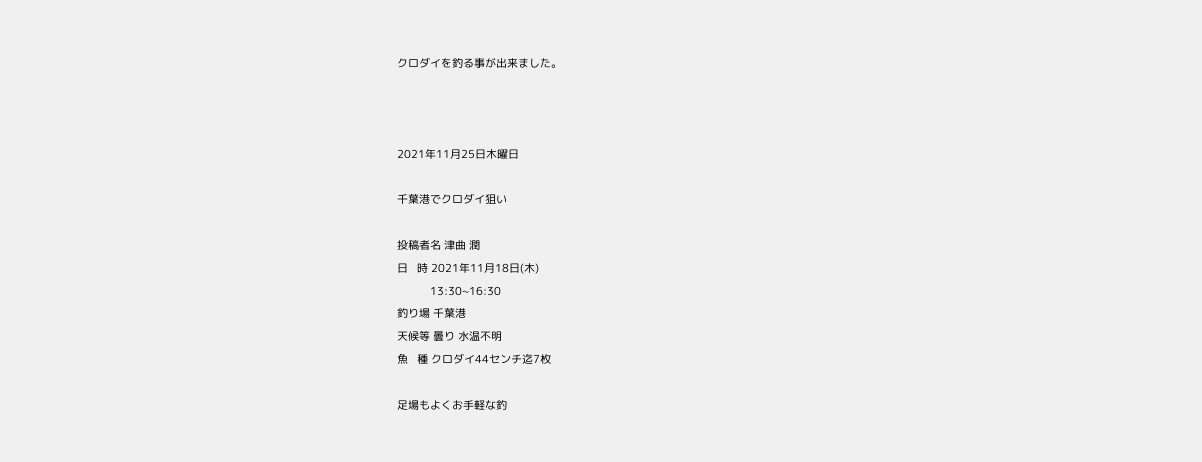クロダイを釣る事が出来ました。



2021年11月25日木曜日

千葉港でクロダイ狙い

投稿者名 津曲 潤
日   時 2021年11月18日(木)
           13:30~16:30
釣り場 千葉港
天候等 曇り 水温不明
魚   種 クロダイ44センチ迄7枚

足場もよくお手軽な釣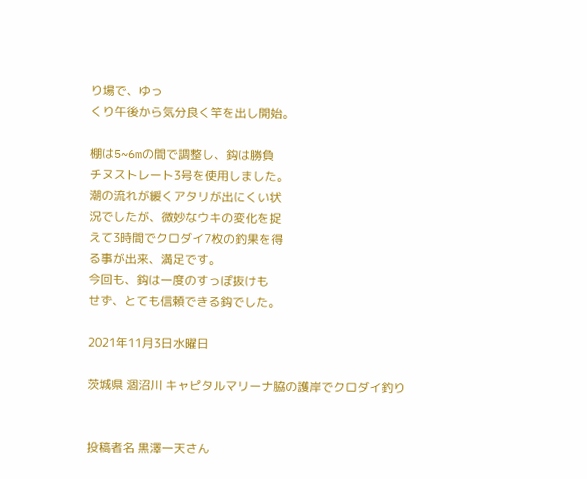り場で、ゆっ
くり午後から気分良く竿を出し開始。

棚は5~6mの間で調整し、鈎は勝負
チヌストレート3号を使用しました。
潮の流れが緩くアタリが出にくい状
況でしたが、微妙なウキの変化を捉
えて3時間でクロダイ7枚の釣果を得
る事が出来、満足です。
今回も、鈎は一度のすっぽ抜けも
せず、とても信頼できる鈎でした。

2021年11月3日水曜日

茨城県 涸沼川 キャピタルマリーナ脇の護岸でクロダイ釣り


投稿者名 黒澤一天さん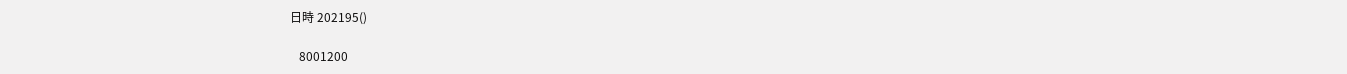日時 202195()

   8001200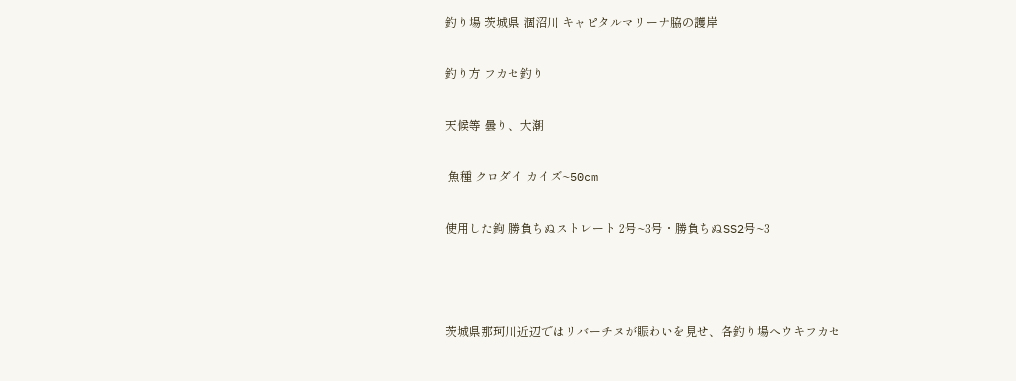釣り場 茨城県 涸沼川 キャピタルマリーナ脇の護岸

釣り方 フカセ釣り

天候等 曇り、大潮

 魚種 クロダイ カイズ~50cm

使用した鉤 勝負ちぬストレート 2号~3号・勝負ちぬSS2号~3



茨城県那珂川近辺ではリバーチヌが賑わいを見せ、各釣り場へウキフカセ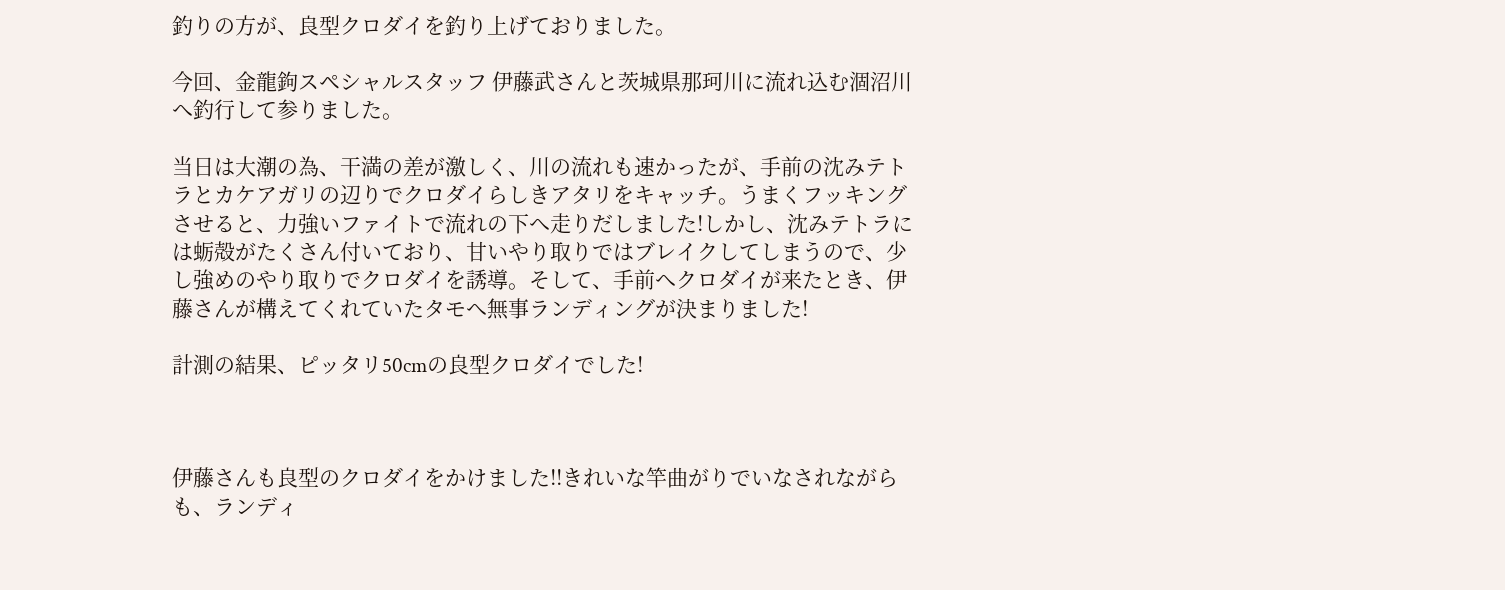釣りの方が、良型クロダイを釣り上げておりました。

今回、金龍鉤スペシャルスタッフ 伊藤武さんと茨城県那珂川に流れ込む涸沼川へ釣行して参りました。

当日は大潮の為、干満の差が激しく、川の流れも速かったが、手前の沈みテトラとカケアガリの辺りでクロダイらしきアタリをキャッチ。うまくフッキングさせると、力強いファイトで流れの下へ走りだしました!しかし、沈みテトラには蛎殻がたくさん付いており、甘いやり取りではブレイクしてしまうので、少し強めのやり取りでクロダイを誘導。そして、手前へクロダイが来たとき、伊藤さんが構えてくれていたタモへ無事ランディングが決まりました!

計測の結果、ピッタリ50cmの良型クロダイでした!



伊藤さんも良型のクロダイをかけました!!きれいな竿曲がりでいなされながらも、ランディ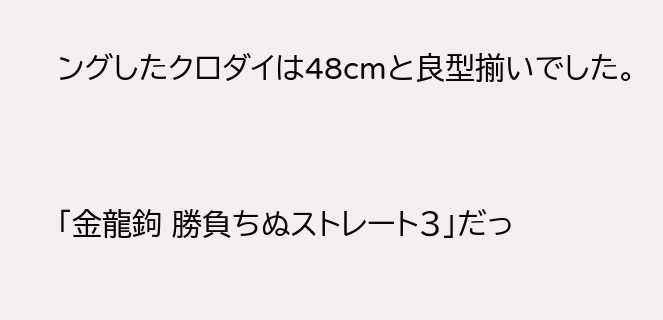ングしたクロダイは48cmと良型揃いでした。



「金龍鉤 勝負ちぬストレート3」だっ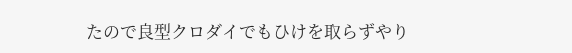たので良型クロダイでもひけを取らずやり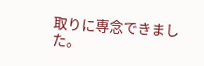取りに専念できました。